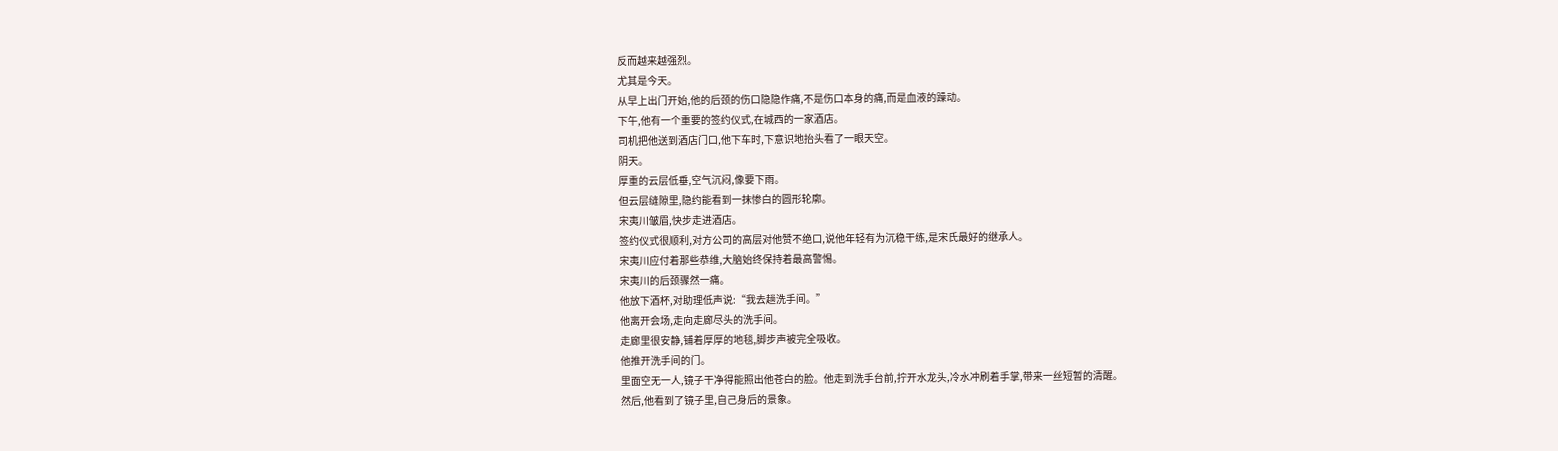反而越来越强烈。
尤其是今天。
从早上出门开始,他的后颈的伤口隐隐作痛,不是伤口本身的痛,而是血液的躁动。
下午,他有一个重要的签约仪式,在城西的一家酒店。
司机把他送到酒店门口,他下车时,下意识地抬头看了一眼天空。
阴天。
厚重的云层低垂,空气沉闷,像要下雨。
但云层缝隙里,隐约能看到一抹惨白的圆形轮廓。
宋夷川皱眉,快步走进酒店。
签约仪式很顺利,对方公司的高层对他赞不绝口,说他年轻有为沉稳干练,是宋氏最好的继承人。
宋夷川应付着那些恭维,大脑始终保持着最高警惕。
宋夷川的后颈骤然一痛。
他放下酒杯,对助理低声说:“我去趟洗手间。”
他离开会场,走向走廊尽头的洗手间。
走廊里很安静,铺着厚厚的地毯,脚步声被完全吸收。
他推开洗手间的门。
里面空无一人,镜子干净得能照出他苍白的脸。他走到洗手台前,拧开水龙头,冷水冲刷着手掌,带来一丝短暂的清醒。
然后,他看到了镜子里,自己身后的景象。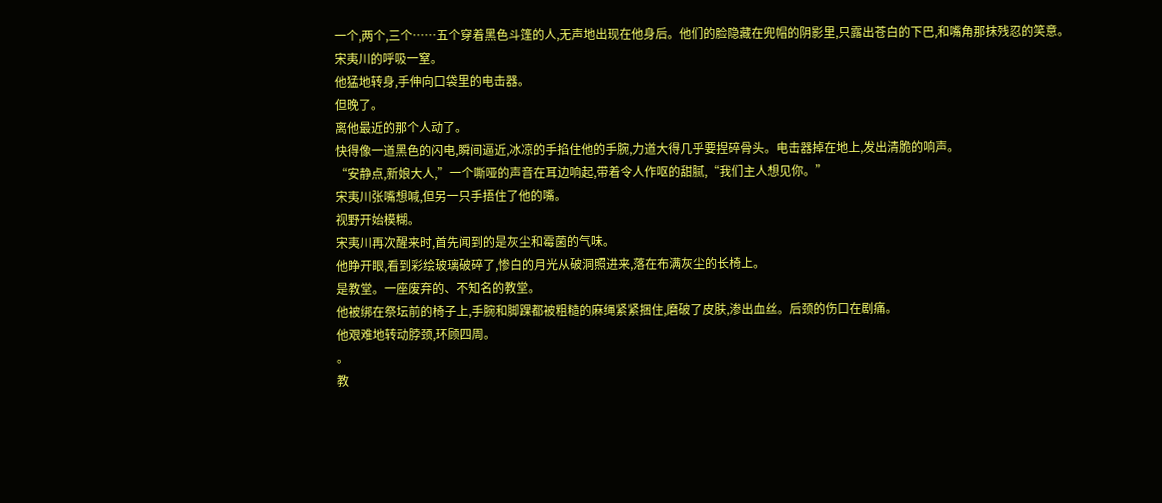一个,两个,三个……五个穿着黑色斗篷的人,无声地出现在他身后。他们的脸隐藏在兜帽的阴影里,只露出苍白的下巴,和嘴角那抹残忍的笑意。
宋夷川的呼吸一窒。
他猛地转身,手伸向口袋里的电击器。
但晚了。
离他最近的那个人动了。
快得像一道黑色的闪电,瞬间逼近,冰凉的手掐住他的手腕,力道大得几乎要捏碎骨头。电击器掉在地上,发出清脆的响声。
“安静点,新娘大人,”一个嘶哑的声音在耳边响起,带着令人作呕的甜腻,“我们主人想见你。”
宋夷川张嘴想喊,但另一只手捂住了他的嘴。
视野开始模糊。
宋夷川再次醒来时,首先闻到的是灰尘和霉菌的气味。
他睁开眼,看到彩绘玻璃破碎了,惨白的月光从破洞照进来,落在布满灰尘的长椅上。
是教堂。一座废弃的、不知名的教堂。
他被绑在祭坛前的椅子上,手腕和脚踝都被粗糙的麻绳紧紧捆住,磨破了皮肤,渗出血丝。后颈的伤口在剧痛。
他艰难地转动脖颈,环顾四周。
。
教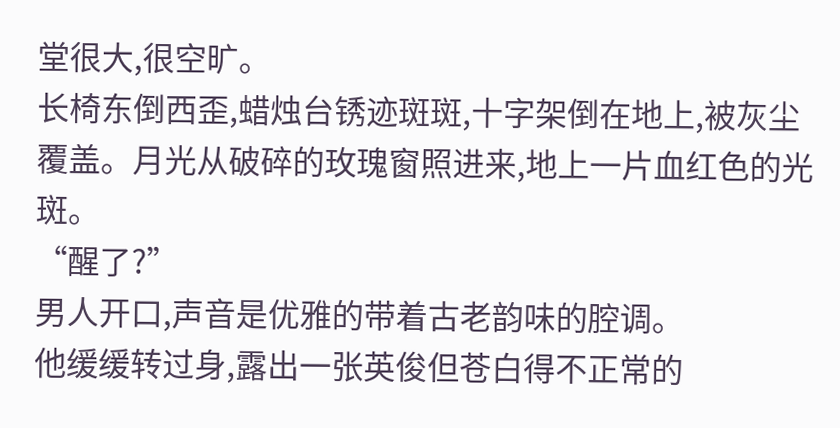堂很大,很空旷。
长椅东倒西歪,蜡烛台锈迹斑斑,十字架倒在地上,被灰尘覆盖。月光从破碎的玫瑰窗照进来,地上一片血红色的光斑。
“醒了?”
男人开口,声音是优雅的带着古老韵味的腔调。
他缓缓转过身,露出一张英俊但苍白得不正常的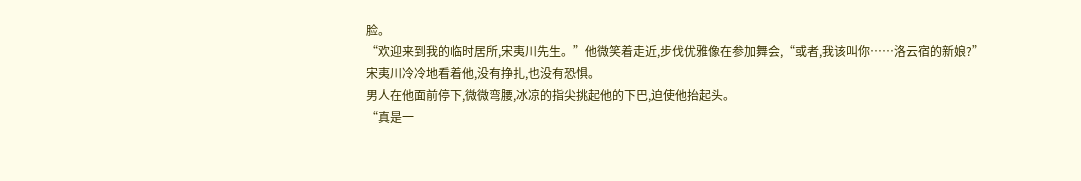脸。
“欢迎来到我的临时居所,宋夷川先生。”他微笑着走近,步伐优雅像在参加舞会,“或者,我该叫你……洛云宿的新娘?”
宋夷川冷冷地看着他,没有挣扎,也没有恐惧。
男人在他面前停下,微微弯腰,冰凉的指尖挑起他的下巴,迫使他抬起头。
“真是一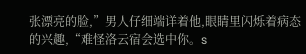张漂亮的脸,”男人仔细端详着他,眼睛里闪烁着病态的兴趣,“难怪洛云宿会选中你。s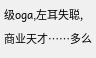级oga,左耳失聪,商业天才……多么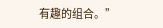有趣的组合。”